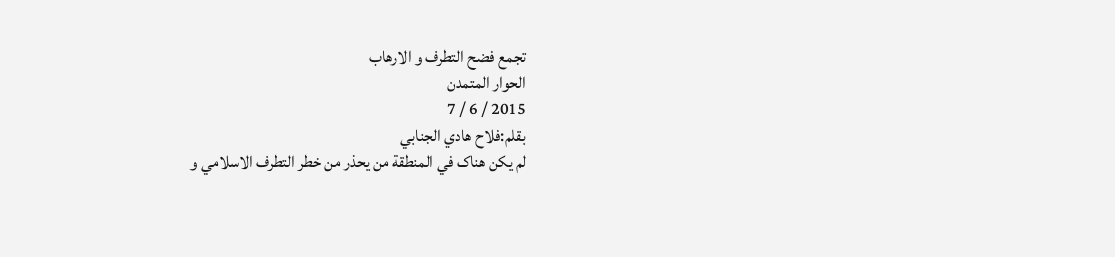تجمع فضح التطرف و الارهاب
الحوار المتمدن
2015 / 6 / 7
بقلم:فلاح هادي الجنابي
لم يکن هناک في المنطقة من يحذر من خطر التطرف الاسلامي و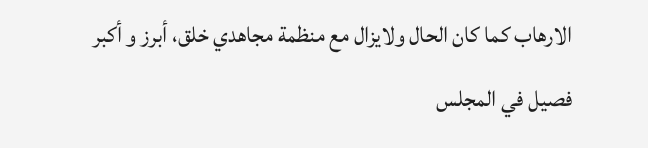الارهاب کما کان الحال ولايزال مع منظمة مجاهدي خلق، أبرز و أکبر فصيل في المجلس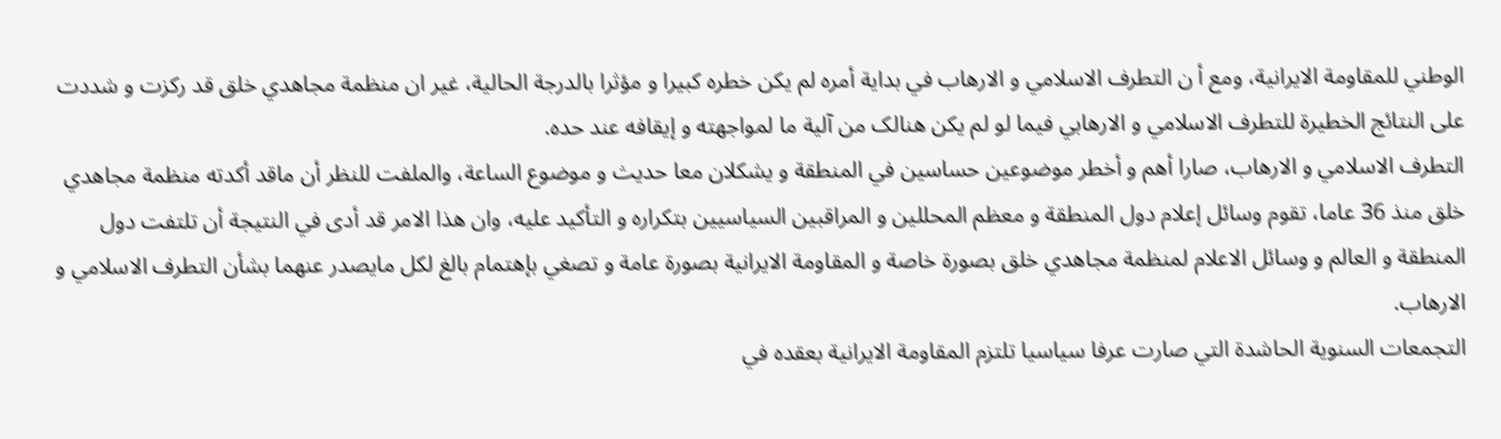الوطني للمقاومة الايرانية، ومع أ ن التطرف الاسلامي و الارهاب في بداية أمره لم يکن خطره کبيرا و مؤثرا بالدرجة الحالية، غير ان منظمة مجاهدي خلق قد رکزت و شددت علی النتائج الخطيرة للتطرف الاسلامي و الارهابي فيما لو لم يکن هنالک من آلية ما لمواجهته و إيقافه عند حده.
التطرف الاسلامي و الارهاب، صارا أهم و أخطر موضوعين حساسين في المنطقة و يشکلان معا حديث و موضوع الساعة، والملفت للنظر أن ماقد أکدته منظمة مجاهدي خلق منذ 36 عاما، تقوم وسائل إعلام دول المنطقة و معظم المحللين و المراقبين السياسيين بتکراره و التأکيد عليه، وان هذا الامر قد أدی في النتيجة أن تلتفت دول المنطقة و العالم و وسائل الاعلام لمنظمة مجاهدي خلق بصورة خاصة و المقاومة الايرانية بصورة عامة و تصغي بإهتمام بالغ لکل مايصدر عنهما بشأن التطرف الاسلامي و الارهاب.
التجمعات السنوية الحاشدة التي صارت عرفا سياسيا تلتزم المقاومة الايرانية بعقده في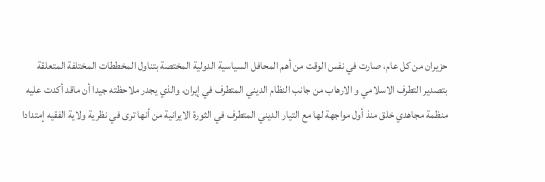حزيران من کل عام، صارت في نفس الوقت من أهم المحافل السياسية الدولية المختصة بتناول المخططات المختلفة المتعلقة بتصدير التطرف الاسلامي و الارهاب من جانب النظام الديني المتطرف في إيران، والذي يجدر ملاحظته جيدا أن ماقد أکدت عليه منظمة مجاهدي خلق منذ أول مواجهة لها مع التيار الديني المتطرف في الثورة الايرانية من أنها تری في نظرية ولاية الفقيه إمتدادا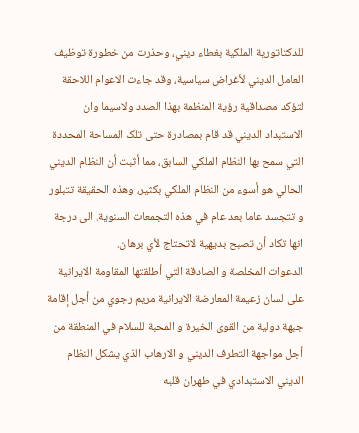للدکتاتورية الملکية بغطاء ديني، وحذرت من خطورة توظيف العامل الديني لأغراض سياسية، وقد جاءت الاعوام اللاحقة لتؤکد مصداقية رؤية المنظمة بهذا الصدد ولاسيما وان الاستبداد الديني قد قام بمصادرة حتی تلک المساحة المحددة التي سمح بها النظام الملکي السابق، مما أثبت أن النظام الديني الحالي هو أسوء من النظام الملکي بکثير، وهذه الحقيقة تتبلور و تتجسد عاما بعد عام في هذه التجمعات السنوية. الی درجة انها تکاد أن تصبح بديهية لاتحتاج لأي برهان.
الدعوات المخلصة و الصادقة التي أطلقتها المقاومة الايرانية علی لسان زعيمة المعارضة الايرانية مريم رجوي من أجل إقامة جبهة دولية من القوی الخيرة و المحبة للسلام في المنطقة من أجل مواجهة التطرف الديني و الارهاب الذي يشکل النظام الديني الاستبدادي في طهران قلبه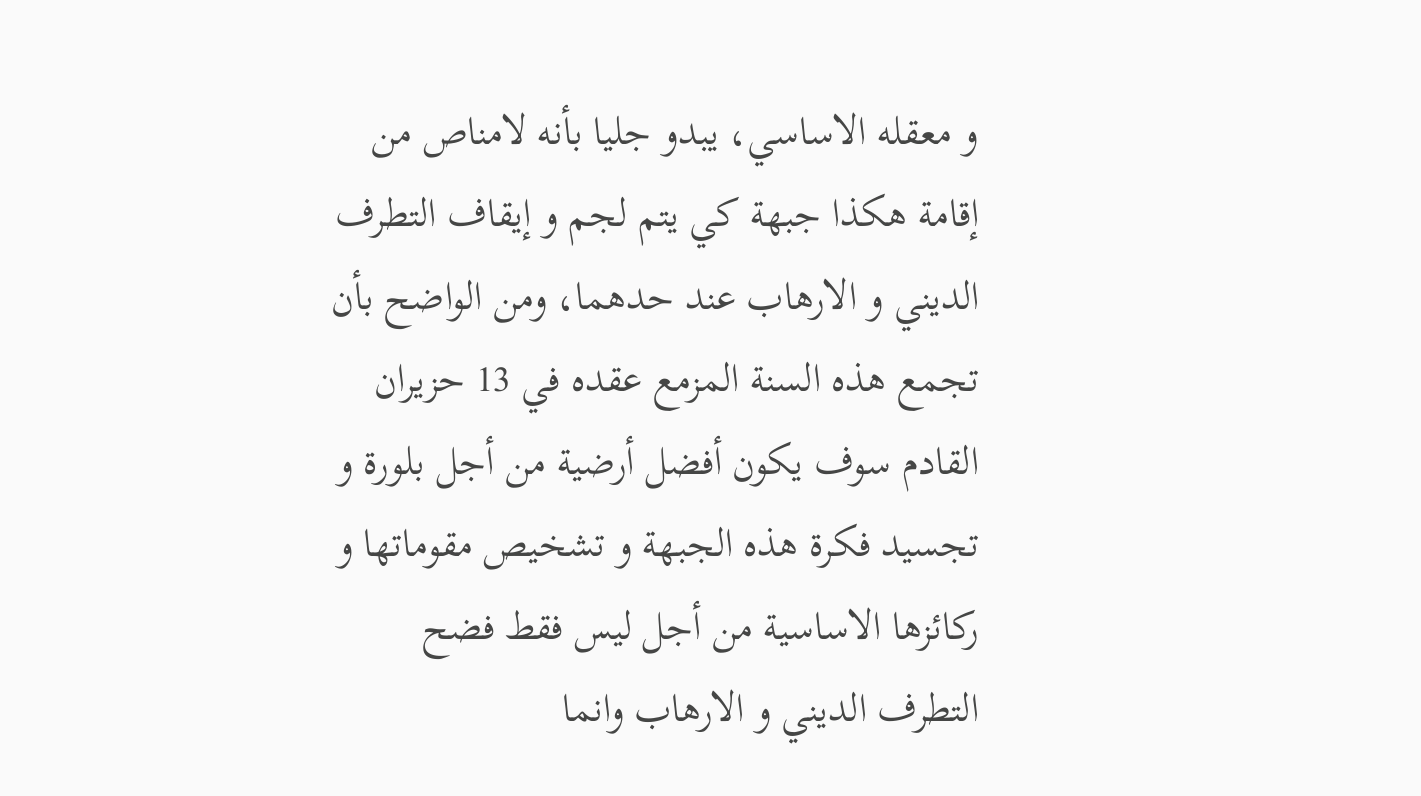و معقله الاساسي، يبدو جليا بأنه لامناص من إقامة هکذا جبهة کي يتم لجم و إيقاف التطرف الديني و الارهاب عند حدهما، ومن الواضح بأن تجمع هذه السنة المزمع عقده في 13 حزيران القادم سوف يکون أفضل أرضية من أجل بلورة و تجسيد فکرة هذه الجبهة و تشخيص مقوماتها و رکائزها الاساسية من أجل ليس فقط فضح التطرف الديني و الارهاب وانما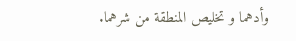وأدهما و تخليص المنطقة من شرهما.